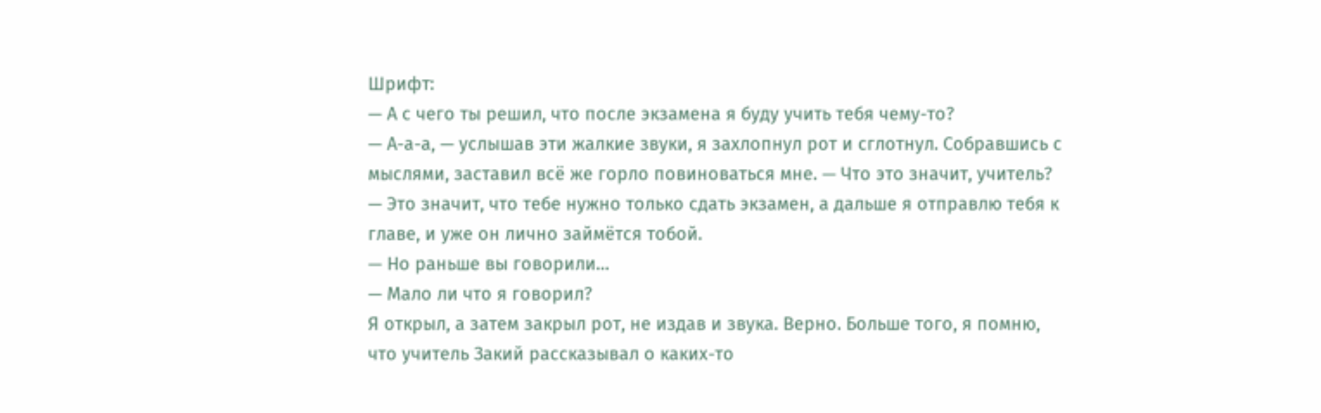Шрифт:
— А с чего ты решил, что после экзамена я буду учить тебя чему-то?
— А-а-а, — услышав эти жалкие звуки, я захлопнул рот и сглотнул. Собравшись с мыслями, заставил всё же горло повиноваться мне. — Что это значит, учитель?
— Это значит, что тебе нужно только сдать экзамен, а дальше я отправлю тебя к главе, и уже он лично займётся тобой.
— Но раньше вы говорили…
— Мало ли что я говорил?
Я открыл, а затем закрыл рот, не издав и звука. Верно. Больше того, я помню, что учитель Закий рассказывал о каких-то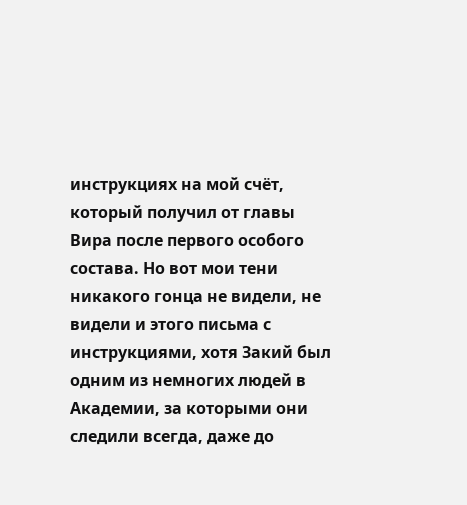инструкциях на мой счёт, который получил от главы Вира после первого особого состава. Но вот мои тени никакого гонца не видели, не видели и этого письма с инструкциями, хотя Закий был одним из немногих людей в Академии, за которыми они следили всегда, даже до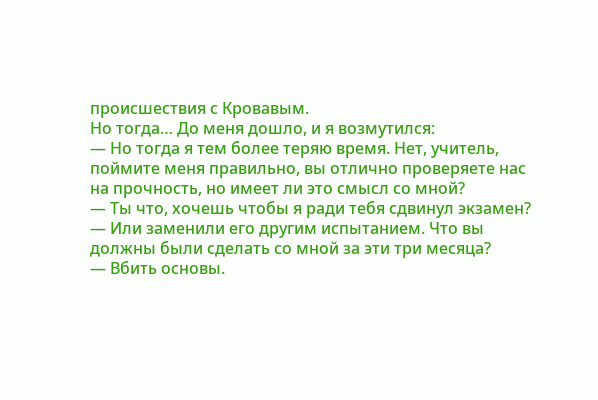происшествия с Кровавым.
Но тогда… До меня дошло, и я возмутился:
— Но тогда я тем более теряю время. Нет, учитель, поймите меня правильно, вы отлично проверяете нас на прочность, но имеет ли это смысл со мной?
— Ты что, хочешь чтобы я ради тебя сдвинул экзамен?
— Или заменили его другим испытанием. Что вы должны были сделать со мной за эти три месяца?
— Вбить основы.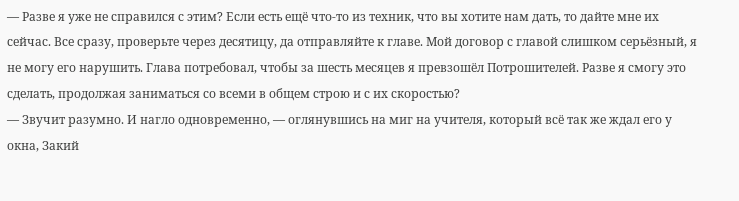— Разве я уже не справился с этим? Если есть ещё что-то из техник, что вы хотите нам дать, то дайте мне их сейчас. Все сразу, проверьте через десятицу, да отправляйте к главе. Мой договор с главой слишком серьёзный, я не могу его нарушить. Глава потребовал, чтобы за шесть месяцев я превзошёл Потрошителей. Разве я смогу это сделать, продолжая заниматься со всеми в общем строю и с их скоростью?
— Звучит разумно. И нагло одновременно, — оглянувшись на миг на учителя, который всё так же ждал его у окна, Закий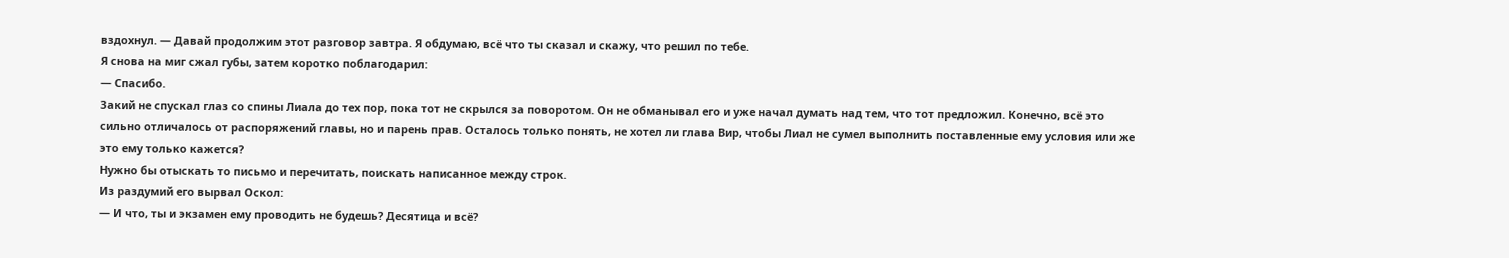вздохнул. — Давай продолжим этот разговор завтра. Я обдумаю, всё что ты сказал и скажу, что решил по тебе.
Я снова на миг сжал губы, затем коротко поблагодарил:
— Спасибо.
Закий не спускал глаз со спины Лиала до тех пор, пока тот не скрылся за поворотом. Он не обманывал его и уже начал думать над тем, что тот предложил. Конечно, всё это сильно отличалось от распоряжений главы, но и парень прав. Осталось только понять, не хотел ли глава Вир, чтобы Лиал не сумел выполнить поставленные ему условия или же это ему только кажется?
Нужно бы отыскать то письмо и перечитать, поискать написанное между строк.
Из раздумий его вырвал Оскол:
— И что, ты и экзамен ему проводить не будешь? Десятица и всё?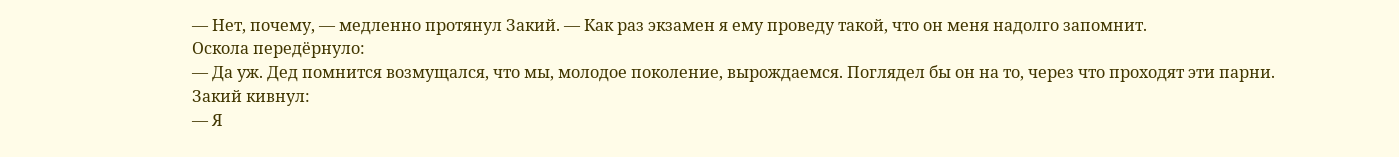— Нет, почему, — медленно протянул Закий. — Как раз экзамен я ему проведу такой, что он меня надолго запомнит.
Оскола передёрнуло:
— Да уж. Дед помнится возмущался, что мы, молодое поколение, вырождаемся. Поглядел бы он на то, через что проходят эти парни.
Закий кивнул:
— Я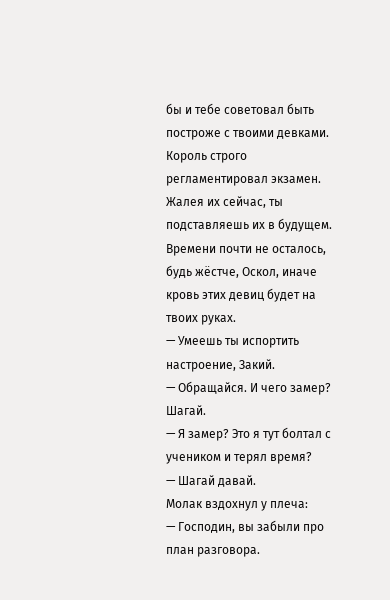бы и тебе советовал быть построже с твоими девками. Король строго регламентировал экзамен. Жалея их сейчас, ты подставляешь их в будущем. Времени почти не осталось, будь жёстче, Оскол, иначе кровь этих девиц будет на твоих руках.
— Умеешь ты испортить настроение, Закий.
— Обращайся. И чего замер? Шагай.
— Я замер? Это я тут болтал с учеником и терял время?
— Шагай давай.
Молак вздохнул у плеча:
— Господин, вы забыли про план разговора.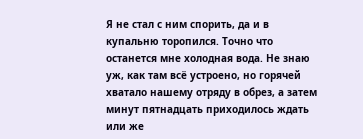Я не стал с ним спорить, да и в купальню торопился. Точно что останется мне холодная вода. Не знаю уж, как там всё устроено, но горячей хватало нашему отряду в обрез, а затем минут пятнадцать приходилось ждать или же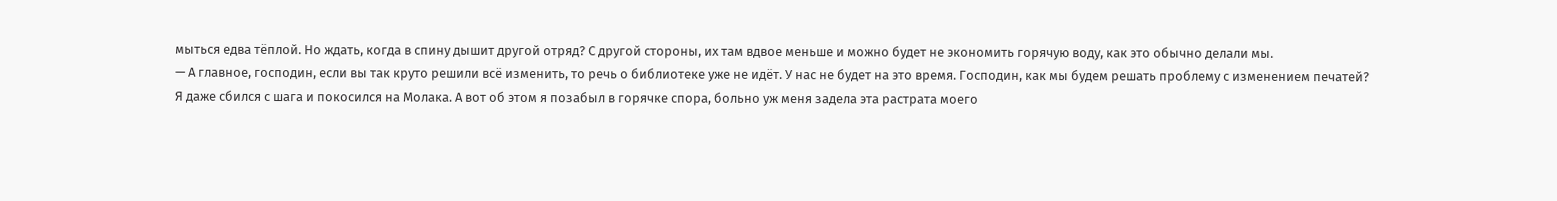мыться едва тёплой. Но ждать, когда в спину дышит другой отряд? С другой стороны, их там вдвое меньше и можно будет не экономить горячую воду, как это обычно делали мы.
— А главное, господин, если вы так круто решили всё изменить, то речь о библиотеке уже не идёт. У нас не будет на это время. Господин, как мы будем решать проблему с изменением печатей?
Я даже сбился с шага и покосился на Молака. А вот об этом я позабыл в горячке спора, больно уж меня задела эта растрата моего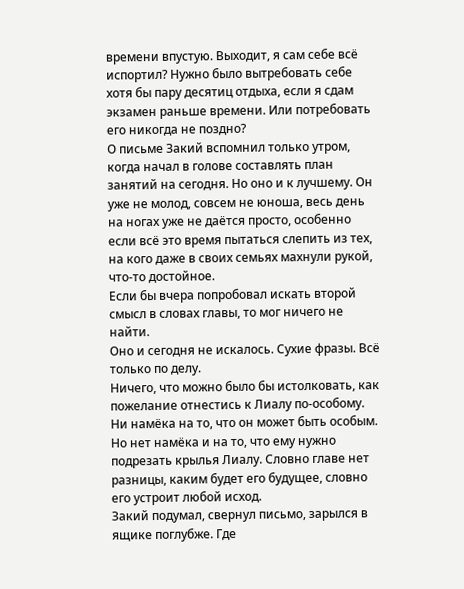времени впустую. Выходит, я сам себе всё испортил? Нужно было вытребовать себе хотя бы пару десятиц отдыха, если я сдам экзамен раньше времени. Или потребовать его никогда не поздно?
О письме Закий вспомнил только утром, когда начал в голове составлять план занятий на сегодня. Но оно и к лучшему. Он уже не молод, совсем не юноша, весь день на ногах уже не даётся просто, особенно если всё это время пытаться слепить из тех, на кого даже в своих семьях махнули рукой, что-то достойное.
Если бы вчера попробовал искать второй смысл в словах главы, то мог ничего не найти.
Оно и сегодня не искалось. Сухие фразы. Всё только по делу.
Ничего, что можно было бы истолковать, как пожелание отнестись к Лиалу по-особому. Ни намёка на то, что он может быть особым. Но нет намёка и на то, что ему нужно подрезать крылья Лиалу. Словно главе нет разницы, каким будет его будущее, словно его устроит любой исход.
Закий подумал, свернул письмо, зарылся в ящике поглубже. Где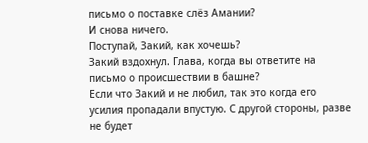письмо о поставке слёз Амании?
И снова ничего.
Поступай, Закий, как хочешь?
Закий вздохнул. Глава, когда вы ответите на письмо о происшествии в башне?
Если что Закий и не любил, так это когда его усилия пропадали впустую. С другой стороны, разве не будет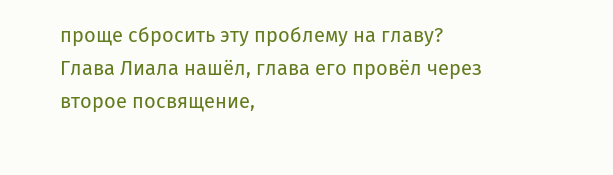проще сбросить эту проблему на главу?
Глава Лиала нашёл, глава его провёл через второе посвящение,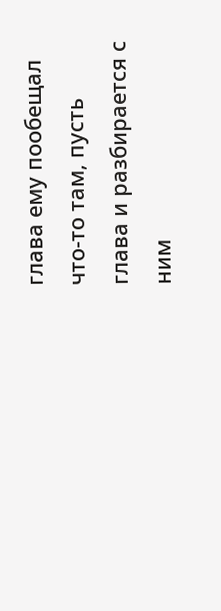глава ему пообещал что-то там, пусть глава и разбирается с ним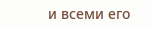и всеми его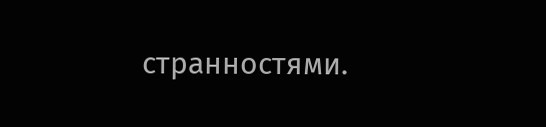странностями.